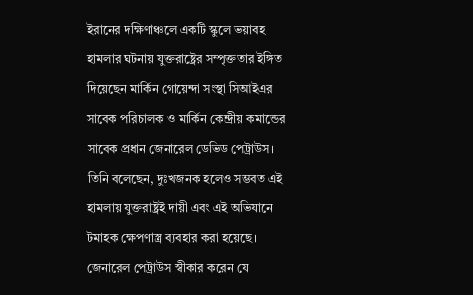ইরানের দক্ষিণাঞ্চলে একটি স্কুলে ভয়াবহ হামলার ঘটনায় যুক্তরাষ্ট্রের সম্পৃক্ততার ইঙ্গিত দিয়েছেন মার্কিন গোয়েন্দা সংস্থা সিআইএর সাবেক পরিচালক ও মার্কিন কেন্দ্রীয় কমান্ডের সাবেক প্রধান জেনারেল ডেভিড পেট্রাউস। তিনি বলেছেন, দুঃখজনক হলেও সম্ভবত এই হামলায় যুক্তরাষ্ট্রই দায়ী এবং এই অভিযানে টমাহক ক্ষেপণাস্ত্র ব্যবহার করা হয়েছে।
জেনারেল পেট্রাউস স্বীকার করেন যে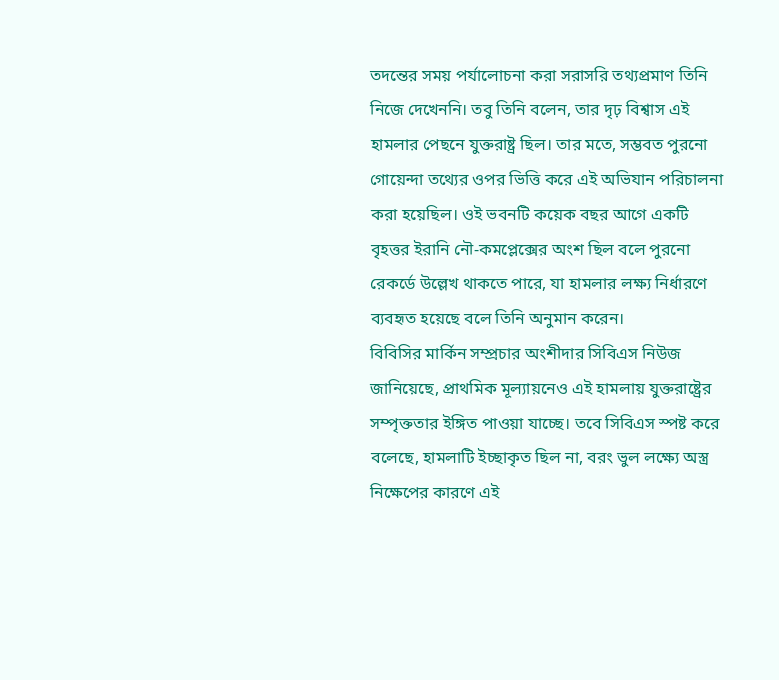তদন্তের সময় পর্যালোচনা করা সরাসরি তথ্যপ্রমাণ তিনি নিজে দেখেননি। তবু তিনি বলেন, তার দৃঢ় বিশ্বাস এই হামলার পেছনে যুক্তরাষ্ট্র ছিল। তার মতে, সম্ভবত পুরনো গোয়েন্দা তথ্যের ওপর ভিত্তি করে এই অভিযান পরিচালনা করা হয়েছিল। ওই ভবনটি কয়েক বছর আগে একটি বৃহত্তর ইরানি নৌ-কমপ্লেক্সের অংশ ছিল বলে পুরনো রেকর্ডে উল্লেখ থাকতে পারে, যা হামলার লক্ষ্য নির্ধারণে ব্যবহৃত হয়েছে বলে তিনি অনুমান করেন।
বিবিসির মার্কিন সম্প্রচার অংশীদার সিবিএস নিউজ জানিয়েছে, প্রাথমিক মূল্যায়নেও এই হামলায় যুক্তরাষ্ট্রের সম্পৃক্ততার ইঙ্গিত পাওয়া যাচ্ছে। তবে সিবিএস স্পষ্ট করে বলেছে, হামলাটি ইচ্ছাকৃত ছিল না, বরং ভুল লক্ষ্যে অস্ত্র নিক্ষেপের কারণে এই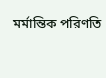মর্মান্তিক পরিণতি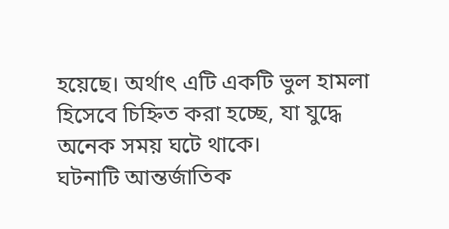হয়েছে। অর্থাৎ এটি একটি ভুল হামলা হিসেবে চিহ্নিত করা হচ্ছে, যা যুদ্ধে অনেক সময় ঘটে থাকে।
ঘটনাটি আন্তর্জাতিক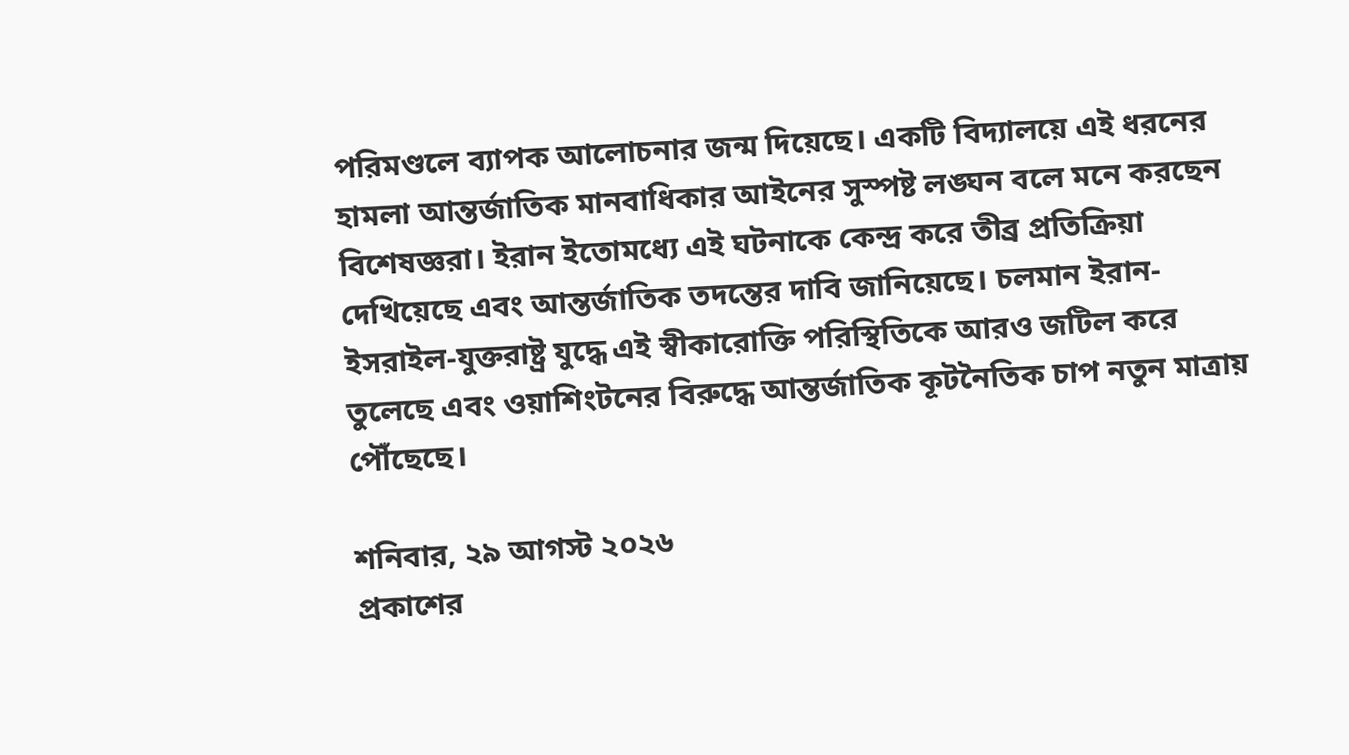পরিমণ্ডলে ব্যাপক আলোচনার জন্ম দিয়েছে। একটি বিদ্যালয়ে এই ধরনের হামলা আন্তর্জাতিক মানবাধিকার আইনের সুস্পষ্ট লঙ্ঘন বলে মনে করছেন বিশেষজ্ঞরা। ইরান ইতোমধ্যে এই ঘটনাকে কেন্দ্র করে তীব্র প্রতিক্রিয়া দেখিয়েছে এবং আন্তর্জাতিক তদন্তের দাবি জানিয়েছে। চলমান ইরান-ইসরাইল-যুক্তরাষ্ট্র যুদ্ধে এই স্বীকারোক্তি পরিস্থিতিকে আরও জটিল করে তুলেছে এবং ওয়াশিংটনের বিরুদ্ধে আন্তর্জাতিক কূটনৈতিক চাপ নতুন মাত্রায় পৌঁছেছে।

শনিবার, ২৯ আগস্ট ২০২৬
প্রকাশের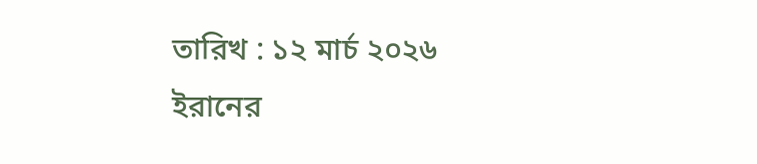তারিখ : ১২ মার্চ ২০২৬
ইরানের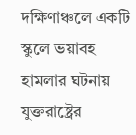দক্ষিণাঞ্চলে একটি স্কুলে ভয়াবহ হামলার ঘটনায় যুক্তরাষ্ট্রের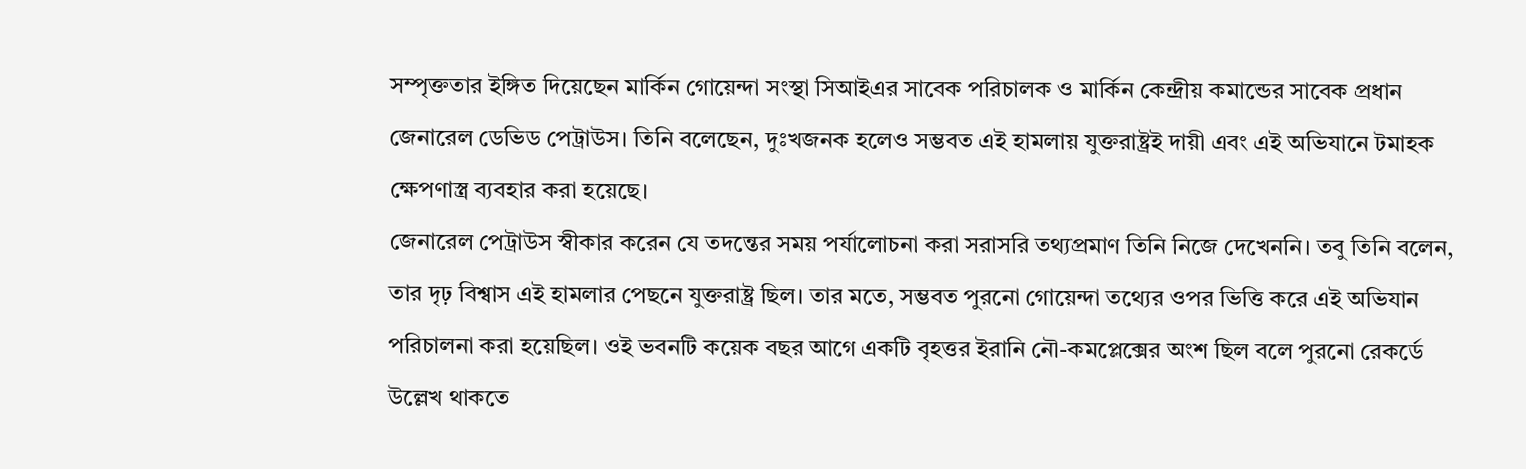সম্পৃক্ততার ইঙ্গিত দিয়েছেন মার্কিন গোয়েন্দা সংস্থা সিআইএর সাবেক পরিচালক ও মার্কিন কেন্দ্রীয় কমান্ডের সাবেক প্রধান জেনারেল ডেভিড পেট্রাউস। তিনি বলেছেন, দুঃখজনক হলেও সম্ভবত এই হামলায় যুক্তরাষ্ট্রই দায়ী এবং এই অভিযানে টমাহক ক্ষেপণাস্ত্র ব্যবহার করা হয়েছে।
জেনারেল পেট্রাউস স্বীকার করেন যে তদন্তের সময় পর্যালোচনা করা সরাসরি তথ্যপ্রমাণ তিনি নিজে দেখেননি। তবু তিনি বলেন, তার দৃঢ় বিশ্বাস এই হামলার পেছনে যুক্তরাষ্ট্র ছিল। তার মতে, সম্ভবত পুরনো গোয়েন্দা তথ্যের ওপর ভিত্তি করে এই অভিযান পরিচালনা করা হয়েছিল। ওই ভবনটি কয়েক বছর আগে একটি বৃহত্তর ইরানি নৌ-কমপ্লেক্সের অংশ ছিল বলে পুরনো রেকর্ডে উল্লেখ থাকতে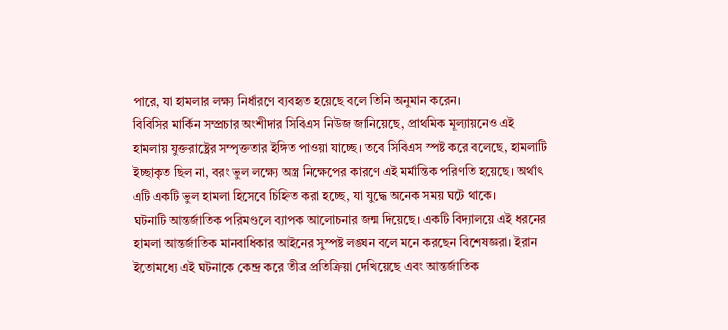পারে, যা হামলার লক্ষ্য নির্ধারণে ব্যবহৃত হয়েছে বলে তিনি অনুমান করেন।
বিবিসির মার্কিন সম্প্রচার অংশীদার সিবিএস নিউজ জানিয়েছে, প্রাথমিক মূল্যায়নেও এই হামলায় যুক্তরাষ্ট্রের সম্পৃক্ততার ইঙ্গিত পাওয়া যাচ্ছে। তবে সিবিএস স্পষ্ট করে বলেছে, হামলাটি ইচ্ছাকৃত ছিল না, বরং ভুল লক্ষ্যে অস্ত্র নিক্ষেপের কারণে এই মর্মান্তিক পরিণতি হয়েছে। অর্থাৎ এটি একটি ভুল হামলা হিসেবে চিহ্নিত করা হচ্ছে, যা যুদ্ধে অনেক সময় ঘটে থাকে।
ঘটনাটি আন্তর্জাতিক পরিমণ্ডলে ব্যাপক আলোচনার জন্ম দিয়েছে। একটি বিদ্যালয়ে এই ধরনের হামলা আন্তর্জাতিক মানবাধিকার আইনের সুস্পষ্ট লঙ্ঘন বলে মনে করছেন বিশেষজ্ঞরা। ইরান ইতোমধ্যে এই ঘটনাকে কেন্দ্র করে তীব্র প্রতিক্রিয়া দেখিয়েছে এবং আন্তর্জাতিক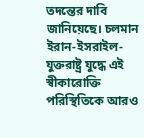তদন্তের দাবি জানিয়েছে। চলমান ইরান-ইসরাইল-যুক্তরাষ্ট্র যুদ্ধে এই স্বীকারোক্তি পরিস্থিতিকে আরও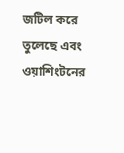জটিল করে তুলেছে এবং ওয়াশিংটনের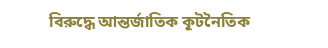বিরুদ্ধে আন্তর্জাতিক কূটনৈতিক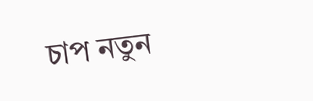চাপ নতুন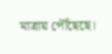মাত্রায় পৌঁছেছে।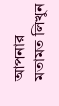আপনার মতামত লিখুন